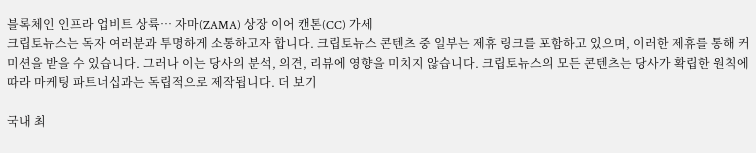블록체인 인프라 업비트 상륙… 자마(ZAMA) 상장 이어 캔톤(CC) 가세
크립토뉴스는 독자 여러분과 투명하게 소통하고자 합니다. 크립토뉴스 콘텐츠 중 일부는 제휴 링크를 포함하고 있으며, 이러한 제휴를 통해 커미션을 받을 수 있습니다. 그러나 이는 당사의 분석, 의견, 리뷰에 영향을 미치지 않습니다. 크립토뉴스의 모든 콘텐츠는 당사가 확립한 원칙에 따라 마케팅 파트너십과는 독립적으로 제작됩니다. 더 보기

국내 최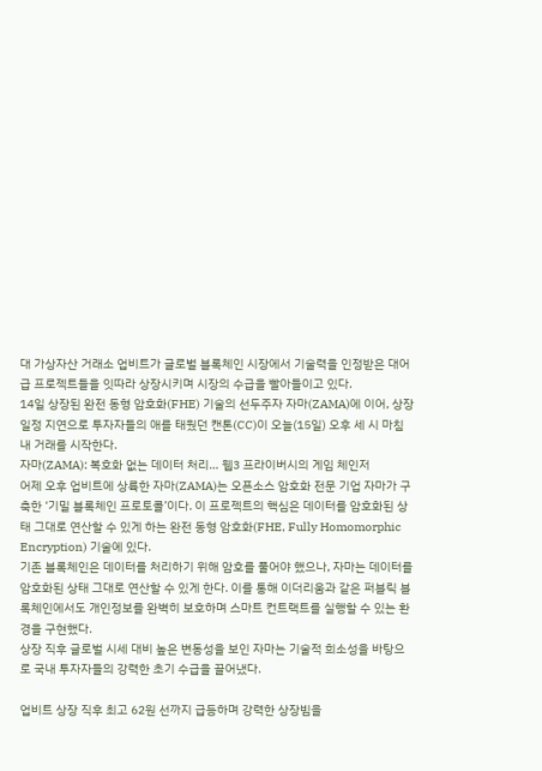대 가상자산 거래소 업비트가 글로벌 블록체인 시장에서 기술력을 인정받은 대어급 프로젝트들을 잇따라 상장시키며 시장의 수급을 빨아들이고 있다.
14일 상장된 완전 동형 암호화(FHE) 기술의 선두주자 자마(ZAMA)에 이어, 상장 일정 지연으로 투자자들의 애를 태웠던 캔톤(CC)이 오늘(15일) 오후 세 시 마침내 거래를 시작한다.
자마(ZAMA): 복호화 없는 데이터 처리… 웹3 프라이버시의 게임 체인저
어제 오후 업비트에 상륙한 자마(ZAMA)는 오픈소스 암호화 전문 기업 자마가 구축한 ‘기밀 블록체인 프로토콜’이다. 이 프로젝트의 핵심은 데이터를 암호화된 상태 그대로 연산할 수 있게 하는 완전 동형 암호화(FHE, Fully Homomorphic Encryption) 기술에 있다.
기존 블록체인은 데이터를 처리하기 위해 암호를 풀어야 했으나, 자마는 데이터를 암호화된 상태 그대로 연산할 수 있게 한다. 이를 통해 이더리움과 같은 퍼블릭 블록체인에서도 개인정보를 완벽히 보호하며 스마트 컨트랙트를 실행할 수 있는 환경을 구현했다.
상장 직후 글로벌 시세 대비 높은 변동성을 보인 자마는 기술적 희소성을 바탕으로 국내 투자자들의 강력한 초기 수급을 끌어냈다.

업비트 상장 직후 최고 62원 선까지 급등하며 강력한 상장빔을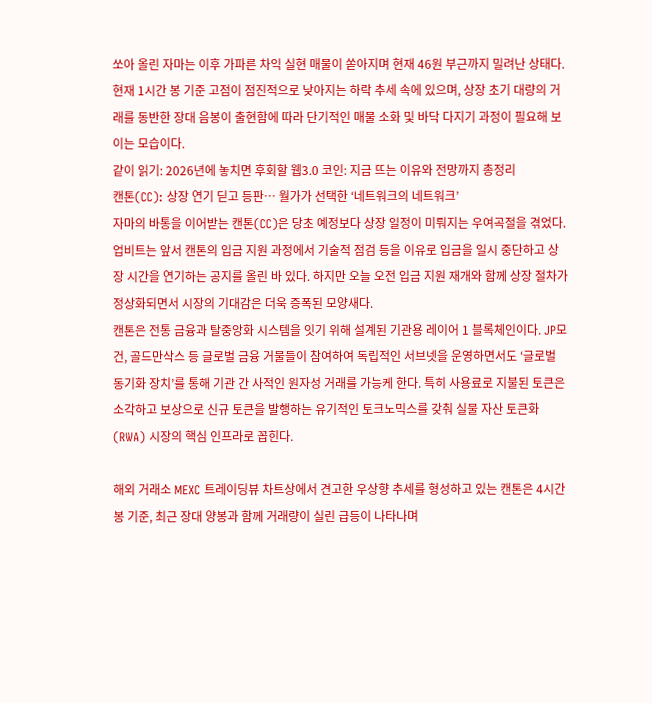쏘아 올린 자마는 이후 가파른 차익 실현 매물이 쏟아지며 현재 46원 부근까지 밀려난 상태다.
현재 1시간 봉 기준 고점이 점진적으로 낮아지는 하락 추세 속에 있으며, 상장 초기 대량의 거래를 동반한 장대 음봉이 출현함에 따라 단기적인 매물 소화 및 바닥 다지기 과정이 필요해 보이는 모습이다.
같이 읽기: 2026년에 놓치면 후회할 웹3.0 코인: 지금 뜨는 이유와 전망까지 총정리
캔톤(CC): 상장 연기 딛고 등판… 월가가 선택한 ‘네트워크의 네트워크’
자마의 바통을 이어받는 캔톤(CC)은 당초 예정보다 상장 일정이 미뤄지는 우여곡절을 겪었다. 업비트는 앞서 캔톤의 입금 지원 과정에서 기술적 점검 등을 이유로 입금을 일시 중단하고 상장 시간을 연기하는 공지를 올린 바 있다. 하지만 오늘 오전 입금 지원 재개와 함께 상장 절차가 정상화되면서 시장의 기대감은 더욱 증폭된 모양새다.
캔톤은 전통 금융과 탈중앙화 시스템을 잇기 위해 설계된 기관용 레이어 1 블록체인이다. JP모건, 골드만삭스 등 글로벌 금융 거물들이 참여하여 독립적인 서브넷을 운영하면서도 ‘글로벌 동기화 장치’를 통해 기관 간 사적인 원자성 거래를 가능케 한다. 특히 사용료로 지불된 토큰은 소각하고 보상으로 신규 토큰을 발행하는 유기적인 토크노믹스를 갖춰 실물 자산 토큰화(RWA) 시장의 핵심 인프라로 꼽힌다.

해외 거래소 MEXC 트레이딩뷰 차트상에서 견고한 우상향 추세를 형성하고 있는 캔톤은 4시간 봉 기준, 최근 장대 양봉과 함께 거래량이 실린 급등이 나타나며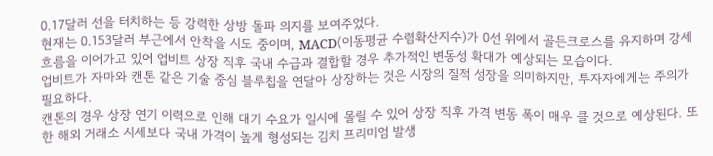0.17달러 선을 터치하는 등 강력한 상방 돌파 의지를 보여주었다.
현재는 0.153달러 부근에서 안착을 시도 중이며, MACD(이동평균 수렴확산지수)가 0선 위에서 골든크로스를 유지하며 강세 흐름을 이어가고 있어 업비트 상장 직후 국내 수급과 결합할 경우 추가적인 변동성 확대가 예상되는 모습이다.
업비트가 자마와 캔톤 같은 기술 중심 블루칩을 연달아 상장하는 것은 시장의 질적 성장을 의미하지만, 투자자에게는 주의가 필요하다.
캔톤의 경우 상장 연기 이력으로 인해 대기 수요가 일시에 몰릴 수 있어 상장 직후 가격 변동 폭이 매우 클 것으로 예상된다. 또한 해외 거래소 시세보다 국내 가격이 높게 형성되는 김치 프리미엄 발생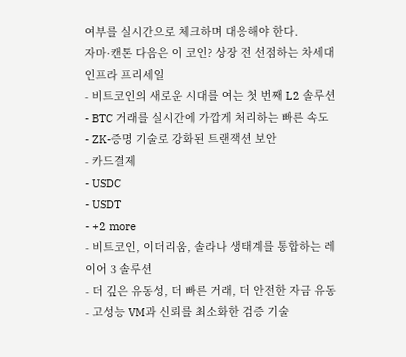여부를 실시간으로 체크하며 대응해야 한다.
자마·캔톤 다음은 이 코인? 상장 전 선점하는 차세대 인프라 프리세일
- 비트코인의 새로운 시대를 여는 첫 번째 L2 솔루션
- BTC 거래를 실시간에 가깝게 처리하는 빠른 속도
- ZK-증명 기술로 강화된 트랜잭션 보안
- 카드결제
- USDC
- USDT
- +2 more
- 비트코인, 이더리움, 솔라나 생태계를 통합하는 레이어 3 솔루션
- 더 깊은 유동성, 더 빠른 거래, 더 안전한 자금 유동
- 고성능 VM과 신뢰를 최소화한 검증 기술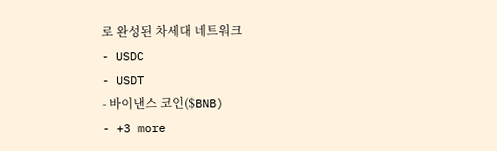로 완성된 차세대 네트워크
- USDC
- USDT
- 바이낸스 코인($BNB)
- +3 more